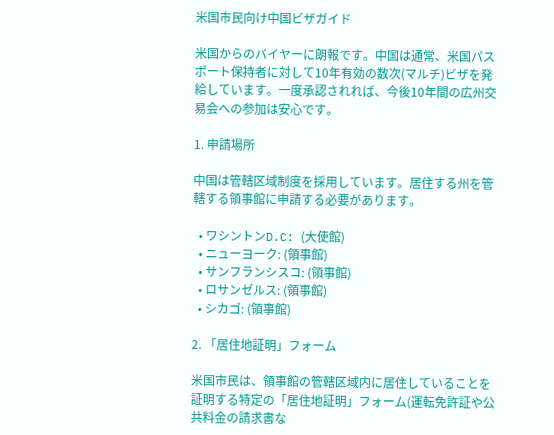米国市民向け中国ビザガイド

米国からのバイヤーに朗報です。中国は通常、米国パスポート保持者に対して10年有効の数次(マルチ)ビザを発給しています。一度承認されれば、今後10年間の広州交易会への参加は安心です。

1. 申請場所

中国は管轄区域制度を採用しています。居住する州を管轄する領事館に申請する必要があります。

  • ワシントンD.C: (大使館)
  • ニューヨーク: (領事館)
  • サンフランシスコ: (領事館)
  • ロサンゼルス: (領事館)
  • シカゴ: (領事館)

2. 「居住地証明」フォーム

米国市民は、領事館の管轄区域内に居住していることを証明する特定の「居住地証明」フォーム(運転免許証や公共料金の請求書な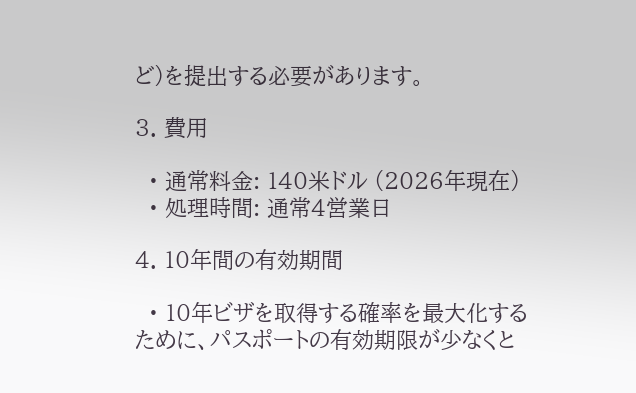ど)を提出する必要があります。

3. 費用

  • 通常料金: 140米ドル (2026年現在)
  • 処理時間: 通常4営業日

4. 10年間の有効期間

  • 10年ビザを取得する確率を最大化するために、パスポートの有効期限が少なくと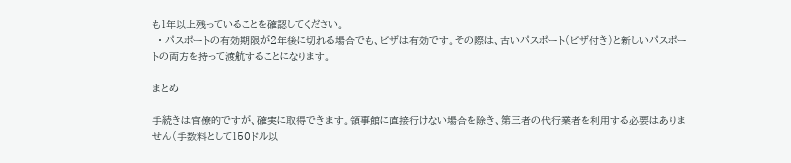も1年以上残っていることを確認してください。
  • パスポートの有効期限が2年後に切れる場合でも、ビザは有効です。その際は、古いパスポート(ビザ付き)と新しいパスポートの両方を持って渡航することになります。

まとめ

手続きは官僚的ですが、確実に取得できます。領事館に直接行けない場合を除き、第三者の代行業者を利用する必要はありません(手数料として150ドル以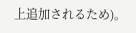上追加されるため)。